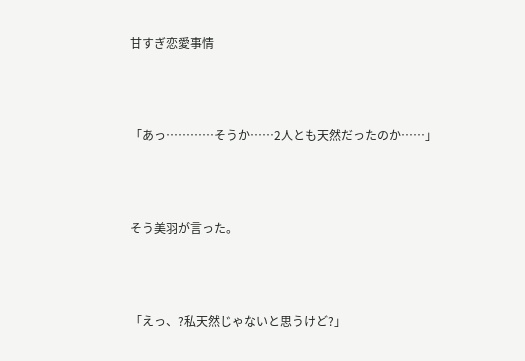甘すぎ恋愛事情



「あっ…………そうか……2人とも天然だったのか……」



そう美羽が言った。



「えっ、?私天然じゃないと思うけど?」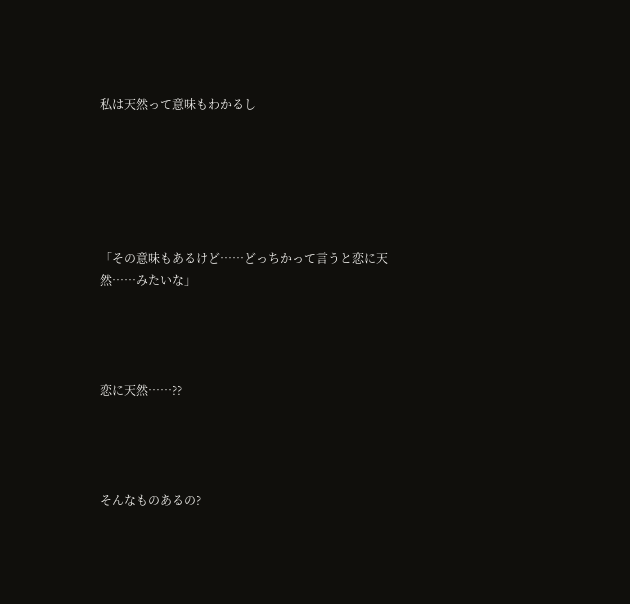私は天然って意味もわかるし






「その意味もあるけど……どっちかって言うと恋に天然……みたいな」




恋に天然……??




そんなものあるの?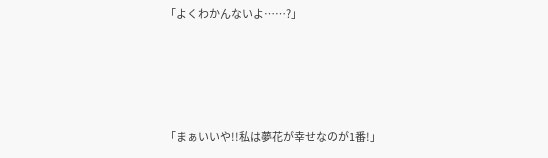「よくわかんないよ……?」





「まぁいいや!!私は夢花が幸せなのが1番!」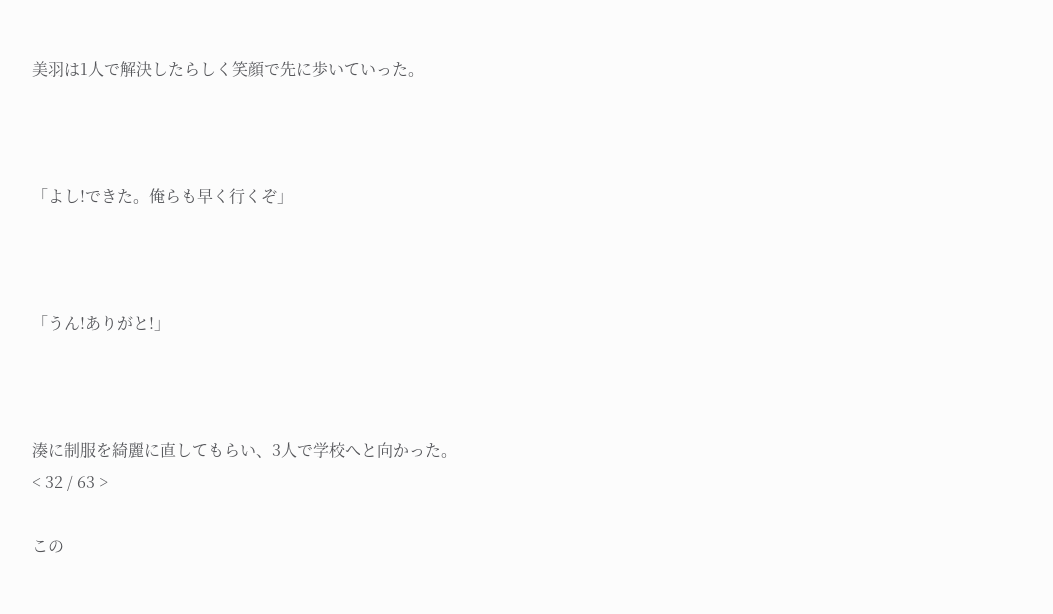美羽は1人で解決したらしく笑顔で先に歩いていった。



「よし!できた。俺らも早く行くぞ」



「うん!ありがと!」



湊に制服を綺麗に直してもらい、3人で学校へと向かった。
< 32 / 63 >

この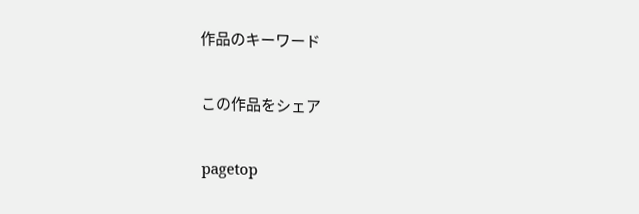作品のキーワード

この作品をシェア

pagetop